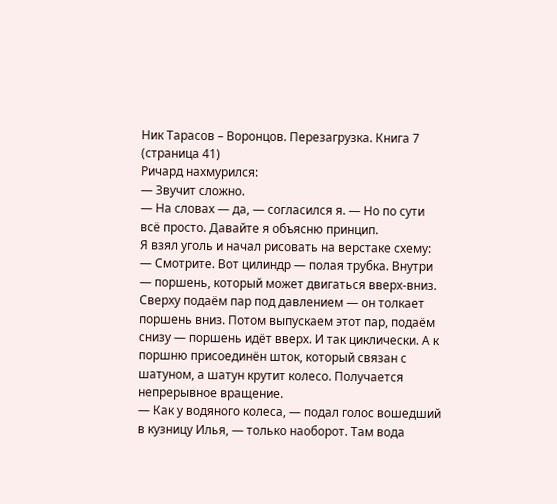Ник Тарасов – Воронцов. Перезагрузка. Книга 7 (страница 41)
Ричард нахмурился:
— Звучит сложно.
— На словах — да, — согласился я. — Но по сути всё просто. Давайте я объясню принцип.
Я взял уголь и начал рисовать на верстаке схему:
— Смотрите. Вот цилиндр — полая трубка. Внутри — поршень, который может двигаться вверх-вниз. Сверху подаём пар под давлением — он толкает поршень вниз. Потом выпускаем этот пар, подаём снизу — поршень идёт вверх. И так циклически. А к поршню присоединён шток, который связан с шатуном, а шатун крутит колесо. Получается непрерывное вращение.
— Как у водяного колеса, — подал голос вошедший в кузницу Илья, — только наоборот. Там вода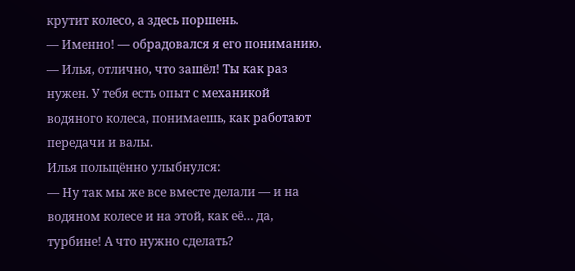крутит колесо, а здесь поршень.
— Именно! — обрадовался я его пониманию. — Илья, отлично, что зашёл! Ты как раз нужен. У тебя есть опыт с механикой водяного колеса, понимаешь, как работают передачи и валы.
Илья польщённо улыбнулся:
— Ну так мы же все вместе делали — и на водяном колесе и на этой, как её… да, турбине! А что нужно сделать?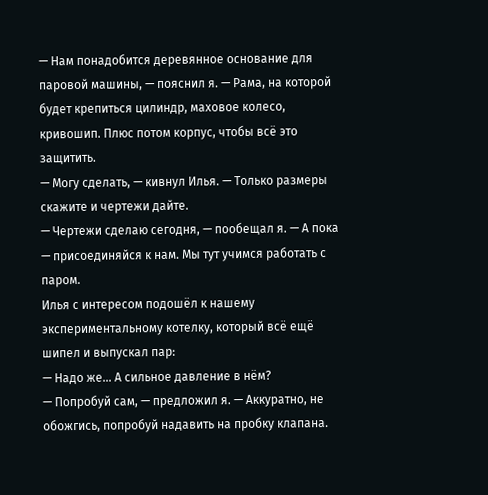— Нам понадобится деревянное основание для паровой машины, — пояснил я. — Рама, на которой будет крепиться цилиндр, маховое колесо, кривошип. Плюс потом корпус, чтобы всё это защитить.
— Могу сделать, — кивнул Илья. — Только размеры скажите и чертежи дайте.
— Чертежи сделаю сегодня, — пообещал я. — А пока — присоединяйся к нам. Мы тут учимся работать с паром.
Илья с интересом подошёл к нашему экспериментальному котелку, который всё ещё шипел и выпускал пар:
— Надо же… А сильное давление в нём?
— Попробуй сам, — предложил я. — Аккуратно, не обожгись, попробуй надавить на пробку клапана.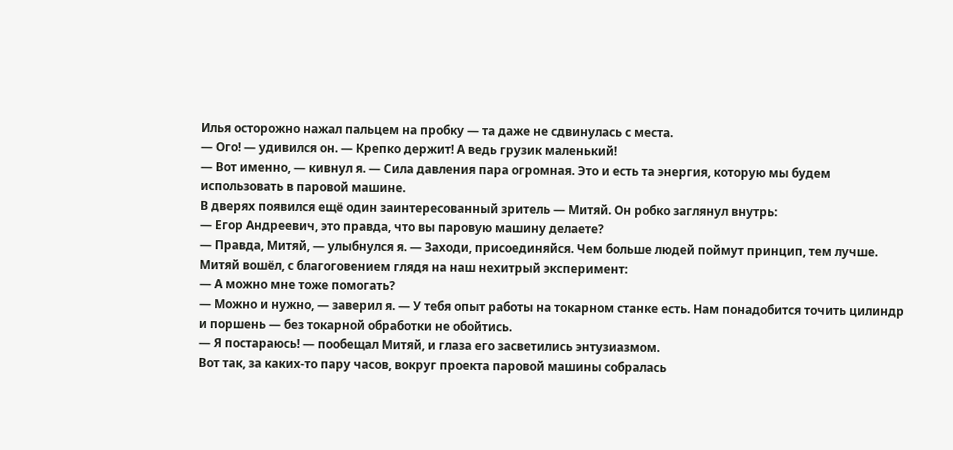Илья осторожно нажал пальцем на пробку — та даже не сдвинулась с места.
— Ого! — удивился он. — Крепко держит! А ведь грузик маленький!
— Вот именно, — кивнул я. — Сила давления пара огромная. Это и есть та энергия, которую мы будем использовать в паровой машине.
В дверях появился ещё один заинтересованный зритель — Митяй. Он робко заглянул внутрь:
— Егор Андреевич, это правда, что вы паровую машину делаете?
— Правда, Митяй, — улыбнулся я. — Заходи, присоединяйся. Чем больше людей поймут принцип, тем лучше.
Митяй вошёл, с благоговением глядя на наш нехитрый эксперимент:
— А можно мне тоже помогать?
— Можно и нужно, — заверил я. — У тебя опыт работы на токарном станке есть. Нам понадобится точить цилиндр и поршень — без токарной обработки не обойтись.
— Я постараюсь! — пообещал Митяй, и глаза его засветились энтузиазмом.
Вот так, за каких-то пару часов, вокруг проекта паровой машины собралась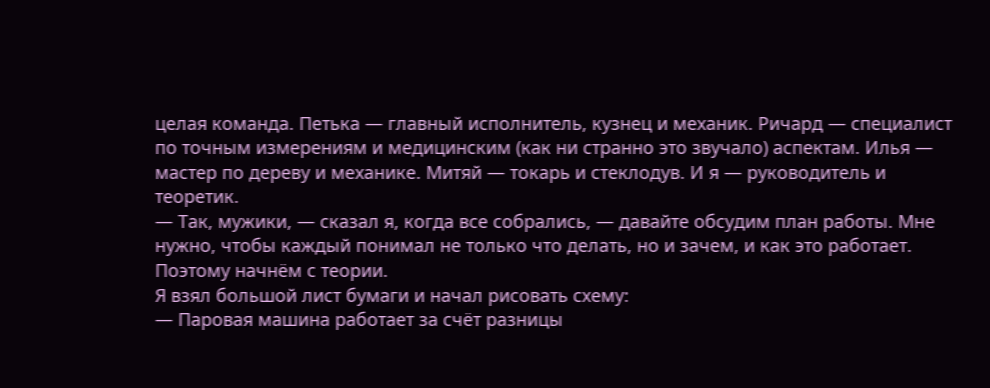целая команда. Петька — главный исполнитель, кузнец и механик. Ричард — специалист по точным измерениям и медицинским (как ни странно это звучало) аспектам. Илья — мастер по дереву и механике. Митяй — токарь и стеклодув. И я — руководитель и теоретик.
— Так, мужики, — сказал я, когда все собрались, — давайте обсудим план работы. Мне нужно, чтобы каждый понимал не только что делать, но и зачем, и как это работает. Поэтому начнём с теории.
Я взял большой лист бумаги и начал рисовать схему:
— Паровая машина работает за счёт разницы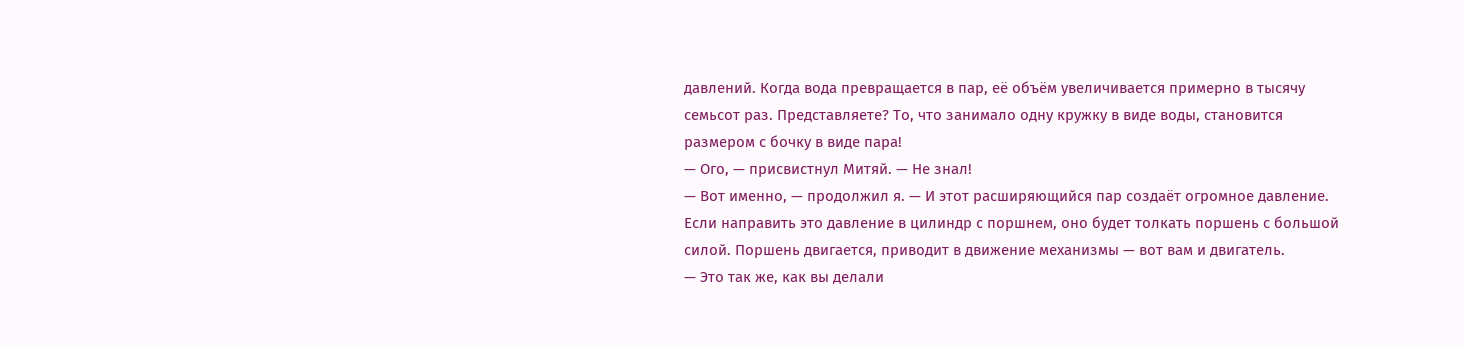давлений. Когда вода превращается в пар, её объём увеличивается примерно в тысячу семьсот раз. Представляете? То, что занимало одну кружку в виде воды, становится размером с бочку в виде пара!
— Ого, — присвистнул Митяй. — Не знал!
— Вот именно, — продолжил я. — И этот расширяющийся пар создаёт огромное давление. Если направить это давление в цилиндр с поршнем, оно будет толкать поршень с большой силой. Поршень двигается, приводит в движение механизмы — вот вам и двигатель.
— Это так же, как вы делали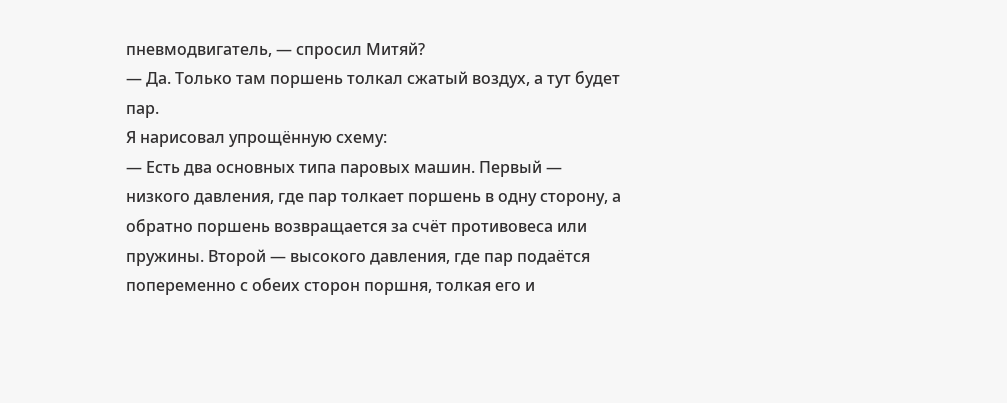пневмодвигатель, — спросил Митяй?
— Да. Только там поршень толкал сжатый воздух, а тут будет пар.
Я нарисовал упрощённую схему:
— Есть два основных типа паровых машин. Первый — низкого давления, где пар толкает поршень в одну сторону, а обратно поршень возвращается за счёт противовеса или пружины. Второй — высокого давления, где пар подаётся попеременно с обеих сторон поршня, толкая его и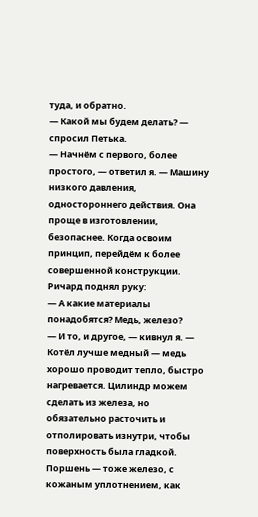туда, и обратно.
— Какой мы будем делать? — спросил Петька.
— Начнём с первого, более простого, — ответил я. — Машину низкого давления, одностороннего действия. Она проще в изготовлении, безопаснее. Когда освоим принцип, перейдём к более совершенной конструкции.
Ричард поднял руку:
— А какие материалы понадобятся? Медь, железо?
— И то, и другое, — кивнул я. — Котёл лучше медный — медь хорошо проводит тепло, быстро нагревается. Цилиндр можем сделать из железа, но обязательно расточить и отполировать изнутри, чтобы поверхность была гладкой. Поршень — тоже железо, с кожаным уплотнением, как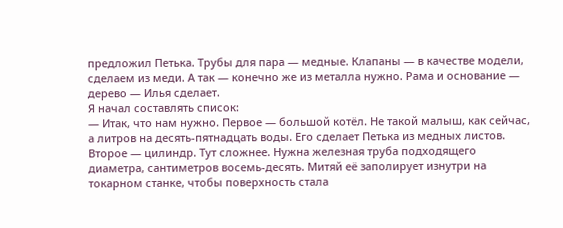предложил Петька. Трубы для пара — медные. Клапаны — в качестве модели, сделаем из меди. А так — конечно же из металла нужно. Рама и основание — дерево — Илья сделает.
Я начал составлять список:
— Итак, что нам нужно. Первое — большой котёл. Не такой малыш, как сейчас, а литров на десять-пятнадцать воды. Его сделает Петька из медных листов. Второе — цилиндр. Тут сложнее. Нужна железная труба подходящего диаметра, сантиметров восемь-десять. Митяй её заполирует изнутри на токарном станке, чтобы поверхность стала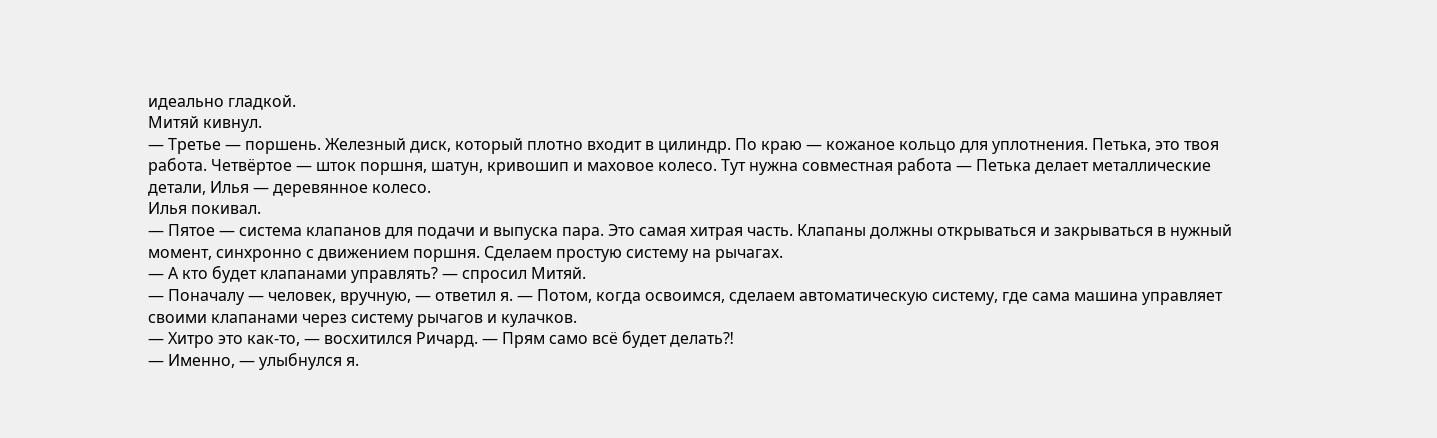идеально гладкой.
Митяй кивнул.
— Третье — поршень. Железный диск, который плотно входит в цилиндр. По краю — кожаное кольцо для уплотнения. Петька, это твоя работа. Четвёртое — шток поршня, шатун, кривошип и маховое колесо. Тут нужна совместная работа — Петька делает металлические детали, Илья — деревянное колесо.
Илья покивал.
— Пятое — система клапанов для подачи и выпуска пара. Это самая хитрая часть. Клапаны должны открываться и закрываться в нужный момент, синхронно с движением поршня. Сделаем простую систему на рычагах.
— А кто будет клапанами управлять? — спросил Митяй.
— Поначалу — человек, вручную, — ответил я. — Потом, когда освоимся, сделаем автоматическую систему, где сама машина управляет своими клапанами через систему рычагов и кулачков.
— Хитро это как-то, — восхитился Ричард. — Прям само всё будет делать⁈
— Именно, — улыбнулся я.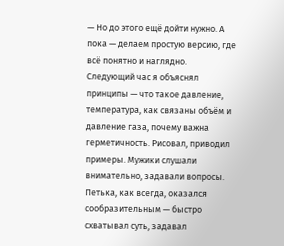— Но до этого ещё дойти нужно. А пока — делаем простую версию, где всё понятно и наглядно.
Следующий час я объяснял принципы — что такое давление, температура, как связаны объём и давление газа, почему важна герметичность. Рисовал, приводил примеры. Мужики слушали внимательно, задавали вопросы.
Петька, как всегда, оказался сообразительным — быстро схватывал суть, задавал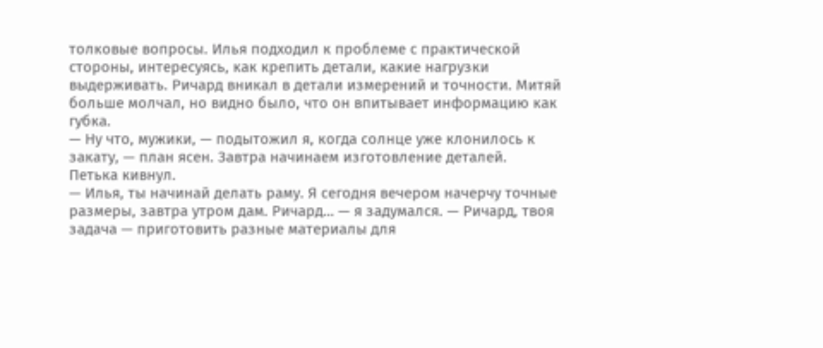толковые вопросы. Илья подходил к проблеме с практической стороны, интересуясь, как крепить детали, какие нагрузки выдерживать. Ричард вникал в детали измерений и точности. Митяй больше молчал, но видно было, что он впитывает информацию как губка.
— Ну что, мужики, — подытожил я, когда солнце уже клонилось к закату, — план ясен. Завтра начинаем изготовление деталей.
Петька кивнул.
— Илья, ты начинай делать раму. Я сегодня вечером начерчу точные размеры, завтра утром дам. Ричард… — я задумался. — Ричард, твоя задача — приготовить разные материалы для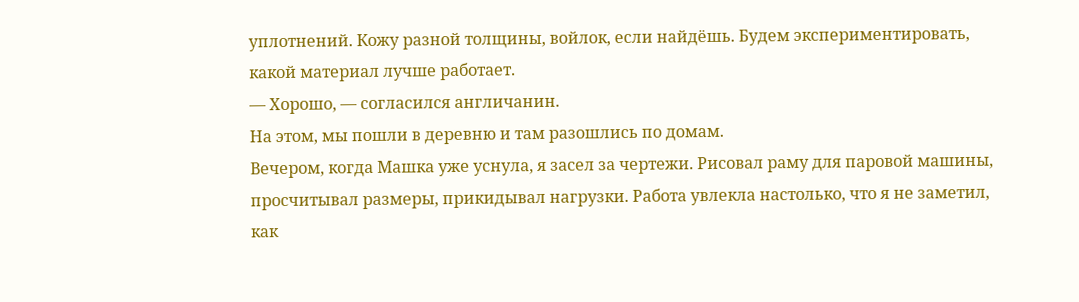уплотнений. Кожу разной толщины, войлок, если найдёшь. Будем экспериментировать, какой материал лучше работает.
— Хорошо, — согласился англичанин.
На этом, мы пошли в деревню и там разошлись по домам.
Вечером, когда Машка уже уснула, я засел за чертежи. Рисовал раму для паровой машины, просчитывал размеры, прикидывал нагрузки. Работа увлекла настолько, что я не заметил, как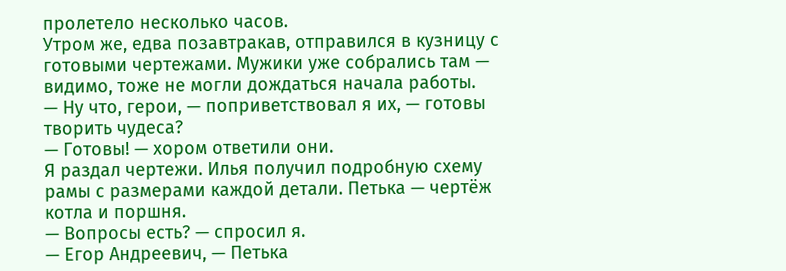пролетело несколько часов.
Утром же, едва позавтракав, отправился в кузницу с готовыми чертежами. Мужики уже собрались там — видимо, тоже не могли дождаться начала работы.
— Ну что, герои, — поприветствовал я их, — готовы творить чудеса?
— Готовы! — хором ответили они.
Я раздал чертежи. Илья получил подробную схему рамы с размерами каждой детали. Петька — чертёж котла и поршня.
— Вопросы есть? — спросил я.
— Егор Андреевич, — Петька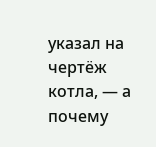указал на чертёж котла, — а почему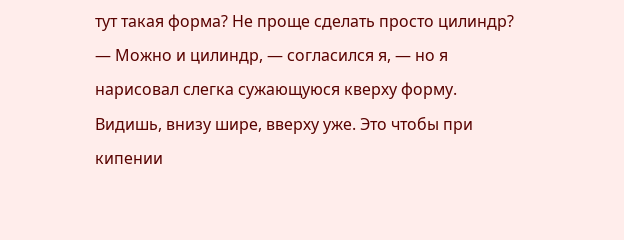тут такая форма? Не проще сделать просто цилиндр?
— Можно и цилиндр, — согласился я, — но я нарисовал слегка сужающуюся кверху форму. Видишь, внизу шире, вверху уже. Это чтобы при кипении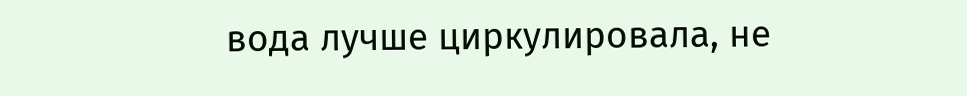вода лучше циркулировала, не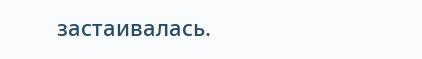застаивалась.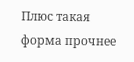Плюс такая форма прочнее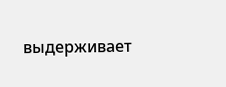выдерживает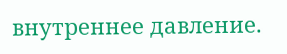внутреннее давление.